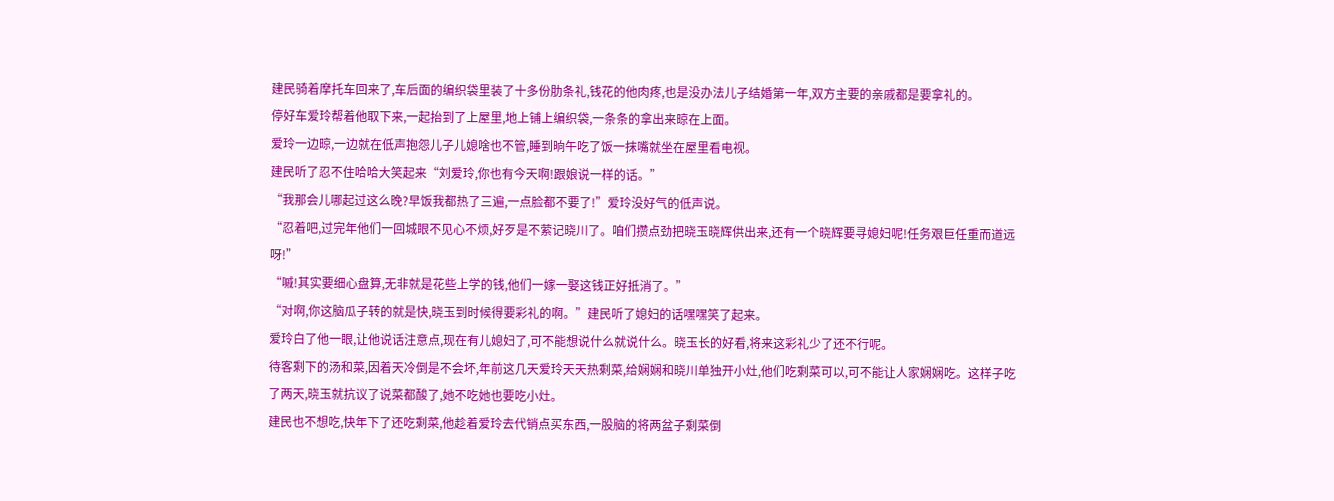建民骑着摩托车回来了,车后面的编织袋里装了十多份肋条礼,钱花的他肉疼,也是没办法儿子结婚第一年,双方主要的亲戚都是要拿礼的。
停好车爱玲帮着他取下来,一起抬到了上屋里,地上铺上编织袋,一条条的拿出来晾在上面。
爱玲一边晾,一边就在低声抱怨儿子儿媳啥也不管,睡到晌午吃了饭一抹嘴就坐在屋里看电视。
建民听了忍不住哈哈大笑起来“刘爱玲,你也有今天啊!跟娘说一样的话。”
“我那会儿哪起过这么晚?早饭我都热了三遍,一点脸都不要了!”爱玲没好气的低声说。
“忍着吧,过完年他们一回城眼不见心不烦,好歹是不萦记晓川了。咱们攒点劲把晓玉晓辉供出来,还有一个晓辉要寻媳妇呢!任务艰巨任重而道远呀!”
“嘁!其实要细心盘算,无非就是花些上学的钱,他们一嫁一娶这钱正好抵消了。”
“对啊,你这脑瓜子转的就是快,晓玉到时候得要彩礼的啊。”建民听了媳妇的话嘿嘿笑了起来。
爱玲白了他一眼,让他说话注意点,现在有儿媳妇了,可不能想说什么就说什么。晓玉长的好看,将来这彩礼少了还不行呢。
待客剩下的汤和菜,因着天冷倒是不会坏,年前这几天爱玲天天热剩菜,给娴娴和晓川单独开小灶,他们吃剩菜可以,可不能让人家娴娴吃。这样子吃了两天,晓玉就抗议了说菜都酸了,她不吃她也要吃小灶。
建民也不想吃,快年下了还吃剩菜,他趁着爱玲去代销点买东西,一股脑的将两盆子剩菜倒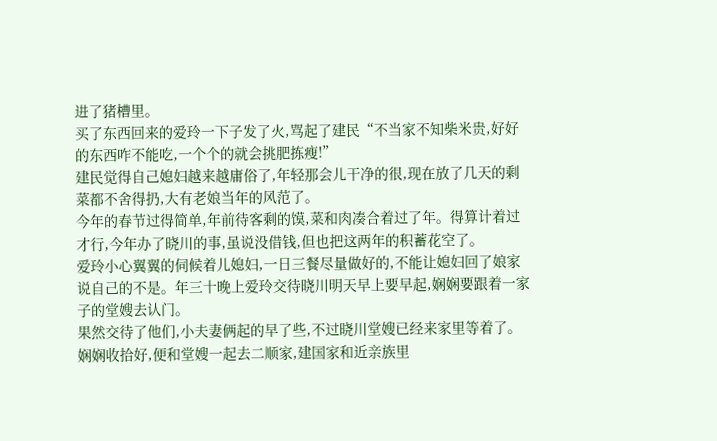进了猪槽里。
买了东西回来的爱玲一下子发了火,骂起了建民“不当家不知柴米贵,好好的东西咋不能吃,一个个的就会挑肥拣瘦!”
建民觉得自己媳妇越来越庸俗了,年轻那会儿干净的很,现在放了几天的剩菜都不舍得扔,大有老娘当年的风范了。
今年的春节过得简单,年前待客剩的馍,菜和肉凑合着过了年。得算计着过才行,今年办了晓川的事,虽说没借钱,但也把这两年的积蓄花空了。
爱玲小心翼翼的伺候着儿媳妇,一日三餐尽量做好的,不能让媳妇回了娘家说自己的不是。年三十晚上爱玲交待晓川明天早上要早起,娴娴要跟着一家子的堂嫂去认门。
果然交待了他们,小夫妻俩起的早了些,不过晓川堂嫂已经来家里等着了。娴娴收拾好,便和堂嫂一起去二顺家,建国家和近亲族里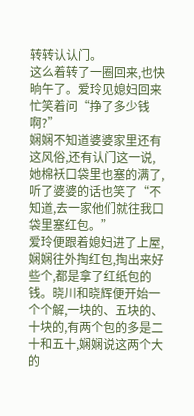转转认认门。
这么着转了一圈回来,也快晌午了。爱玲见媳妇回来忙笑着问“挣了多少钱啊?”
娴娴不知道婆婆家里还有这风俗,还有认门这一说,她棉袄口袋里也塞的满了,听了婆婆的话也笑了“不知道,去一家他们就往我口袋里塞红包。”
爱玲便跟着媳妇进了上屋,娴娴往外掏红包,掏出来好些个,都是拿了红纸包的钱。晓川和晓辉便开始一个个解,一块的、五块的、十块的,有两个包的多是二十和五十,娴娴说这两个大的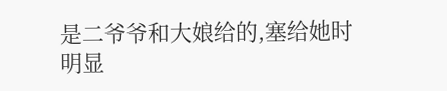是二爷爷和大娘给的,塞给她时明显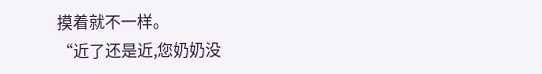摸着就不一样。
“近了还是近,您奶奶没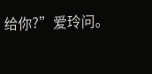给你?”爱玲问。